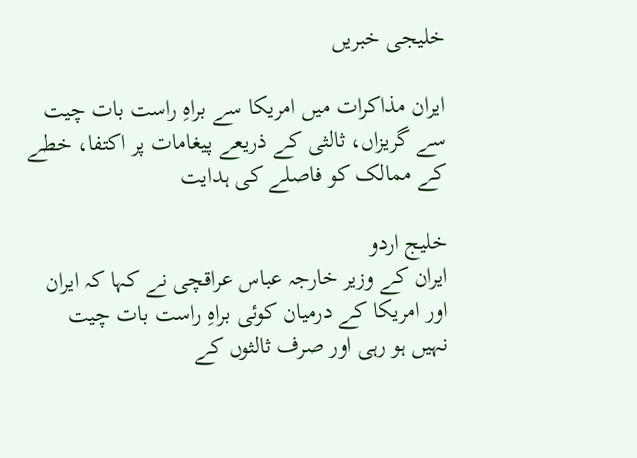خلیجی خبریں

ایران مذاکرات میں امریکا سے براہِ راست بات چیت سے گریزاں، ثالثی کے ذریعے پیغامات پر اکتفا، خطے کے ممالک کو فاصلے کی ہدایت

خلیج اردو
ایران کے وزیر خارجہ عباس عراقچی نے کہا کہ ایران اور امریکا کے درمیان کوئی براہِ راست بات چیت نہیں ہو رہی اور صرف ثالثوں کے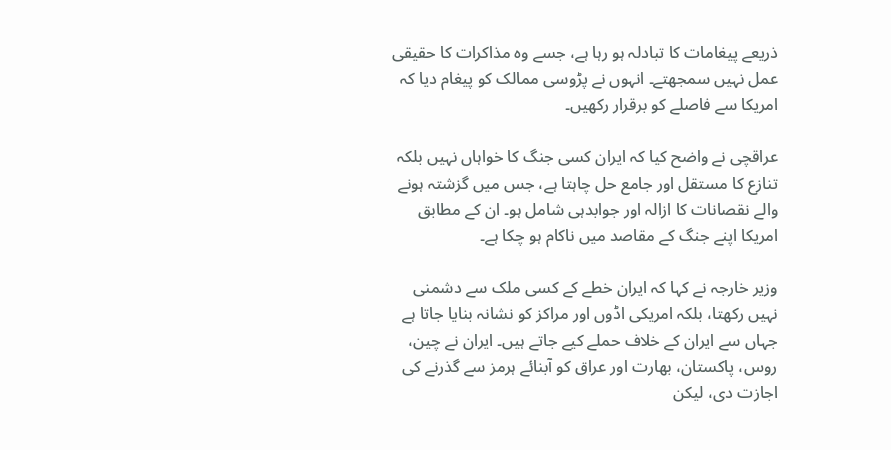ذریعے پیغامات کا تبادلہ ہو رہا ہے، جسے وہ مذاکرات کا حقیقی عمل نہیں سمجھتے۔ انہوں نے پڑوسی ممالک کو پیغام دیا کہ امریکا سے فاصلے کو برقرار رکھیں۔

عراقچی نے واضح کیا کہ ایران کسی جنگ کا خواہاں نہیں بلکہ تنازع کا مستقل اور جامع حل چاہتا ہے، جس میں گزشتہ ہونے والے نقصانات کا ازالہ اور جوابدہی شامل ہو۔ ان کے مطابق امریکا اپنے جنگ کے مقاصد میں ناکام ہو چکا ہے۔

وزیر خارجہ نے کہا کہ ایران خطے کے کسی ملک سے دشمنی نہیں رکھتا، بلکہ امریکی اڈوں اور مراکز کو نشانہ بنایا جاتا ہے جہاں سے ایران کے خلاف حملے کیے جاتے ہیں۔ ایران نے چین، روس، پاکستان، بھارت اور عراق کو آبنائے ہرمز سے گذرنے کی اجازت دی، لیکن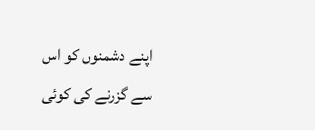اپنے دشمنوں کو اس سے گزرنے کی کوئی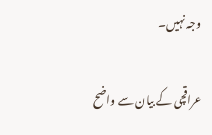وجہ نہیں۔

عراقچی کے بیان سے واضح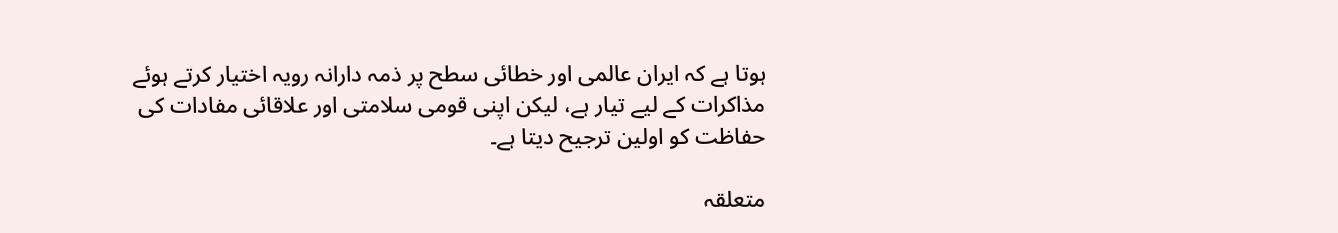ہوتا ہے کہ ایران عالمی اور خطائی سطح پر ذمہ دارانہ رویہ اختیار کرتے ہوئے مذاکرات کے لیے تیار ہے، لیکن اپنی قومی سلامتی اور علاقائی مفادات کی حفاظت کو اولین ترجیح دیتا ہے۔

متعلقہ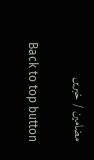مضامین / خبریں

Back to top button